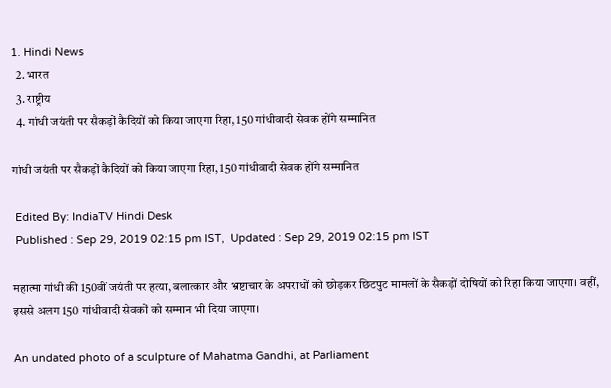1. Hindi News
  2. भारत
  3. राष्ट्रीय
  4. गांधी जयंती पर सैकड़ों कैदियों को किया जाएगा रिहा, 150 गांधीवादी सेवक होंगे सम्मानित

गांधी जयंती पर सैकड़ों कैदियों को किया जाएगा रिहा, 150 गांधीवादी सेवक होंगे सम्मानित

 Edited By: IndiaTV Hindi Desk
 Published : Sep 29, 2019 02:15 pm IST,  Updated : Sep 29, 2019 02:15 pm IST

महात्मा गांधी की 150वीं जयंती पर हत्या, बलात्कार और भ्रष्टाचार के अपराधों को छोड़कर छिटपुट मामलों के सैकड़ों दोषियों को रिहा किया जाएगा। वहीं, इससे अलग 150 गांधीवादी सेवकों को सम्मान भी दिया जाएगा।

An undated photo of a sculpture of Mahatma Gandhi, at Parliament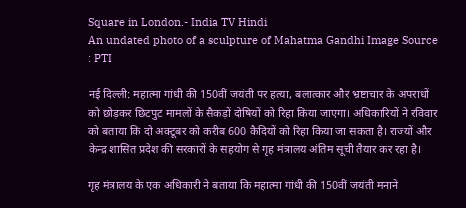Square in London.- India TV Hindi
An undated photo of a sculpture of Mahatma Gandhi Image Source : PTI

नई दिल्ली: महात्मा गांधी की 150वीं जयंती पर हत्या, बलात्कार और भ्रष्टाचार के अपराधों को छोड़कर छिटपुट मामलों के सैकड़ों दोषियों को रिहा किया जाएगा। अधिकारियों ने रविवार को बताया कि दो अक्टूबर को करीब 600 कैदियों को रिहा किया जा सकता है। राज्यों और केन्द्र शासित प्रदेश की सरकारों के सहयोग से गृह मंत्रालय अंतिम सूची तैयार कर रहा है।

गृह मंत्रालय के एक अधिकारी ने बताया कि महात्मा गांधी की 150वीं जयंती मनाने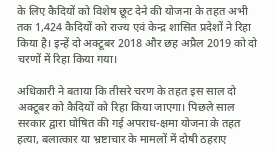के लिए कैदियों को विशेष छूट देने की योजना के तहत अभी तक 1,424 कैदियों को राज्य एवं केन्द्र शासित प्रदेशों ने रिहा किया है। इन्हें दो अक्टूबर 2018 और छह अप्रैल 2019 को दो चरणों में रिहा किया गया।

अधिकारी ने बताया कि तीसरे चरण के तहत इस साल दो अक्टूबर को कैदियों को रिहा किया जाएगा। पिछले साल सरकार द्वारा घोषित की गई अपराध-क्षमा योजना के तहत हत्या, बलात्कार या भ्रष्टाचार के मामलों में दोषी ठहराए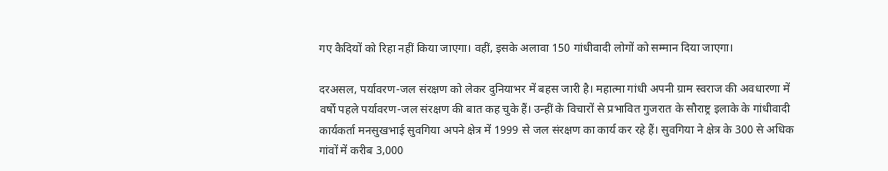गए कैदियों को रिहा नहीं किया जाएगा। वहीं, इसके अलावा 150 गांधीवादी लोगों को सम्मान दिया जाएगा।

दरअसल, पर्यावरण-जल संरक्षण को लेकर दुनियाभर में बहस जारी है। महात्मा गांधी अपनी ग्राम स्वराज की अवधारणा में वर्षों पहले पर्यावरण-जल संरक्षण की बात कह चुके हैं। उन्हीं के विचारों से प्रभावित गुजरात के सौराष्ट्र इलाके के गांधीवादी कार्यकर्ता मनसुखभाई सुवगिया अपने क्षेत्र में 1999 से जल संरक्षण का कार्य कर रहे हैं। सुवगिया ने क्षेत्र के 300 से अधिक गांवों में करीब 3,000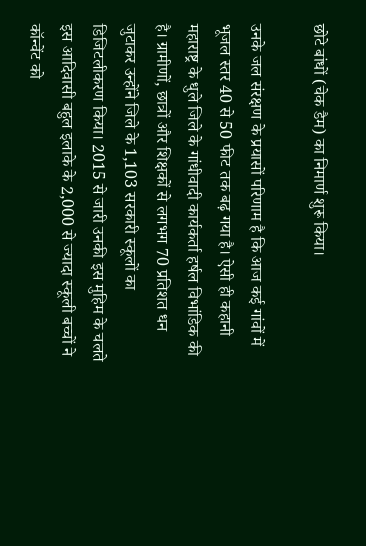छोटे बांधों (चेक डैम) का निमार्ण शुरू किया।

उनके जल संरक्षण के प्रयासों परिणाम है कि आज कई गांवों में भूजल स्तर 40 से 50 फीट तक बढ़ गया है। ऐसी ही कहानी महाराष्ट्र के धुले जिले के गांधीवादी कार्यकर्ता हर्षल विभांडिक की है। ग्रामीणों, छात्रों और शिक्षकों से लगभग 70 प्रतिशत धन जुटाकर उन्होंने जिले के 1,103 सरकारी स्कूलों का डिजिटलीकरण किया। 2015 से जारी उनकी इस मुहिम के चलते इस आदिवासी बहुल इलाके के 2,000 से ज्यादा स्कूली बच्चों ने कॉन्वेंट को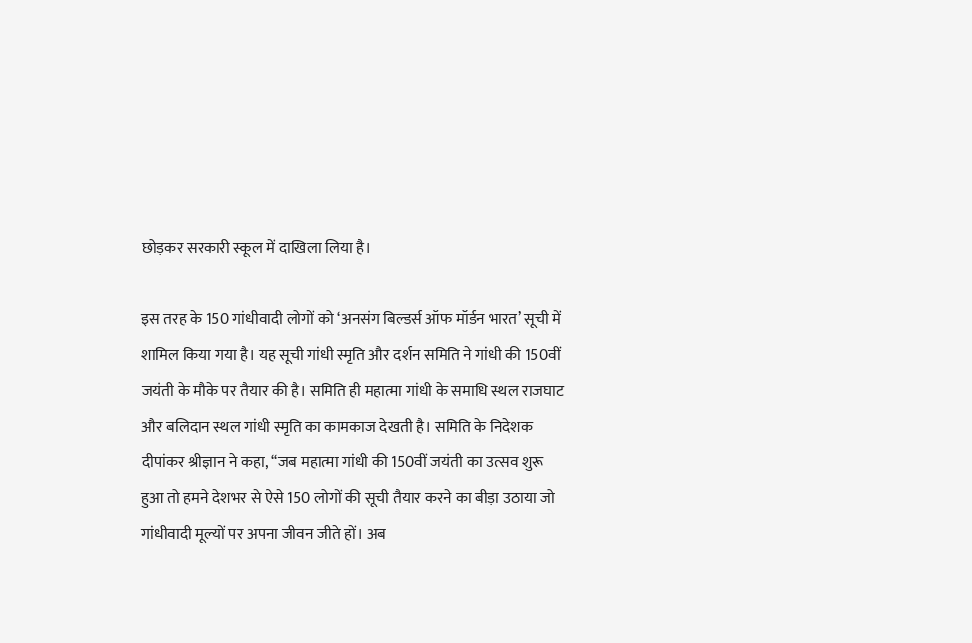छोड़कर सरकारी स्कूल में दाखिला लिया है।

इस तरह के 150 गांधीवादी लोगों को ‘अनसंग बिल्डर्स ऑफ मॉर्डन भारत’ सूची में शामिल किया गया है। यह सूची गांधी स्मृति और दर्शन समिति ने गांधी की 150वीं जयंती के मौके पर तैयार की है। समिति ही महात्मा गांधी के समाधि स्थल राजघाट और बलिदान स्थल गांधी स्मृति का कामकाज देखती है। समिति के निदेशक दीपांकर श्रीज्ञान ने कहा, ‘‘जब महात्मा गांधी की 150वीं जयंती का उत्सव शुरू हुआ तो हमने देशभर से ऐसे 150 लोगों की सूची तैयार करने का बीड़ा उठाया जो गांधीवादी मूल्यों पर अपना जीवन जीते हों। अब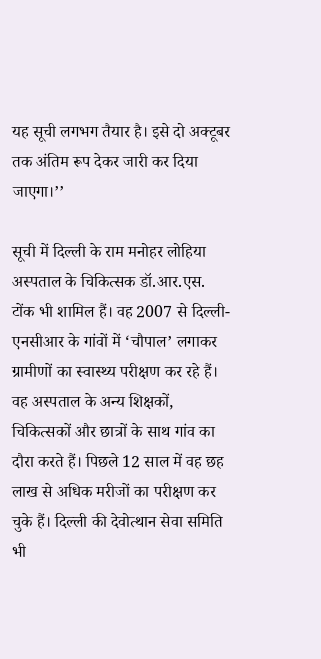यह सूची लगभग तैयार है। इसे दो अक्टूबर तक अंतिम रूप देकर जारी कर दिया जाएगा।’’

सूची में दिल्ली के राम मनोहर लोहिया अस्पताल के चिकित्सक डॉ.आर.एस. टोंक भी शामिल हैं। वह 2007 से दिल्ली-एनसीआर के गांवों में ‘चौपाल’ लगाकर ग्रामीणों का स्वास्थ्य परीक्षण कर रहे हैं। वह अस्पताल के अन्य शिक्षकों, चिकित्सकों और छात्रों के साथ गांव का दौरा करते हैं। पिछले 12 साल में वह छह लाख से अधिक मरीजों का परीक्षण कर चुके हैं। दिल्ली की देवोत्थान सेवा समिति भी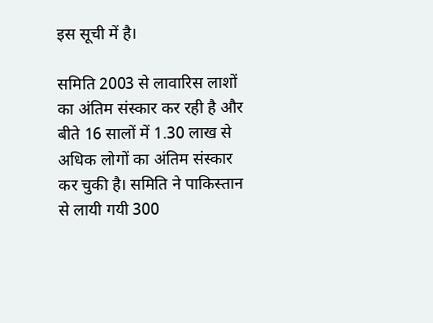इस सूची में है।

समिति 2003 से लावारिस लाशों का अंतिम संस्कार कर रही है और बीते 16 सालों में 1.30 लाख से अधिक लोगों का अंतिम संस्कार कर चुकी है। समिति ने पाकिस्तान से लायी गयी 300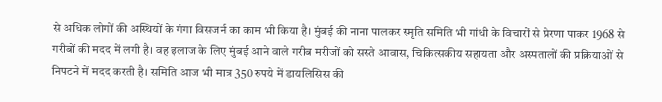से अधिक लोगों की अस्थियों के गंगा विसजर्न का काम भी किया है। मुंबई की नाना पालकर स्मृति समिति भी गांधी के विचारों से प्रेरणा पाकर 1968 से गरीबों की मदद में लगी है। वह इलाज के लिए मुंबई आने वाले गरीब मरीजों को सस्ते आवास, चिकित्सकीय सहायता और अस्पतालों की प्रक्रियाओं से निपटने में मदद करती है। समिति आज भी मात्र 350 रुपये में डायलिसिस की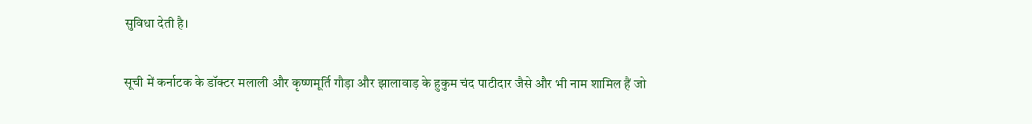सुविधा देती है।

सूची में कर्नाटक के डॉक्टर मलाली और कृष्णमूर्ति गौड़ा और झालावाड़ के हुकुम चंद पाटीदार जैसे और भी नाम शामिल हैं जो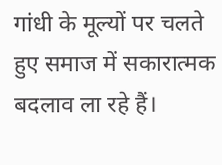गांधी के मूल्यों पर चलते हुए समाज में सकारात्मक बदलाव ला रहे हैं।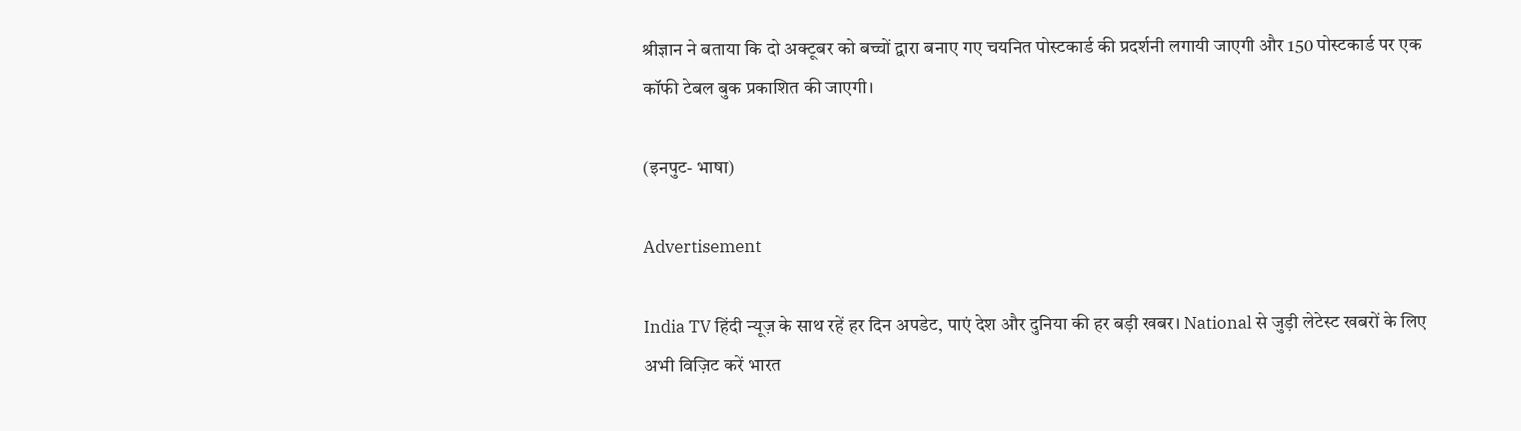श्रीज्ञान ने बताया कि दो अक्टूबर को बच्चों द्वारा बनाए गए चयनित पोस्टकार्ड की प्रदर्शनी लगायी जाएगी और 150 पोस्टकार्ड पर एक कॉफी टेबल बुक प्रकाशित की जाएगी।

(इनपुट- भाषा)

Advertisement

India TV हिंदी न्यूज़ के साथ रहें हर दिन अपडेट, पाएं देश और दुनिया की हर बड़ी खबर। National से जुड़ी लेटेस्ट खबरों के लिए अभी विज़िट करें भारत